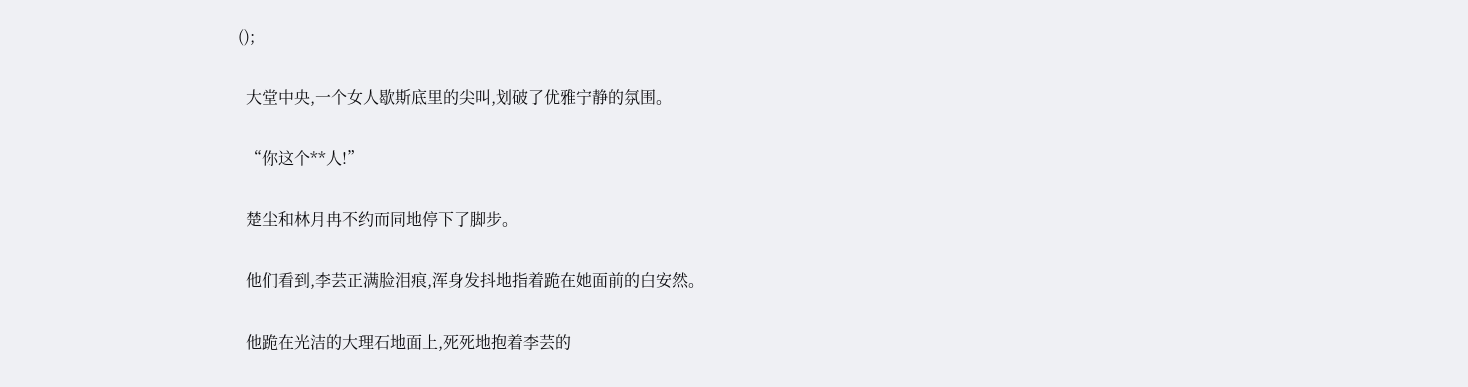();

  大堂中央,一个女人歇斯底里的尖叫,划破了优雅宁静的氛围。

  “你这个**人!”

  楚尘和林月冉不约而同地停下了脚步。

  他们看到,李芸正满脸泪痕,浑身发抖地指着跪在她面前的白安然。

  他跪在光洁的大理石地面上,死死地抱着李芸的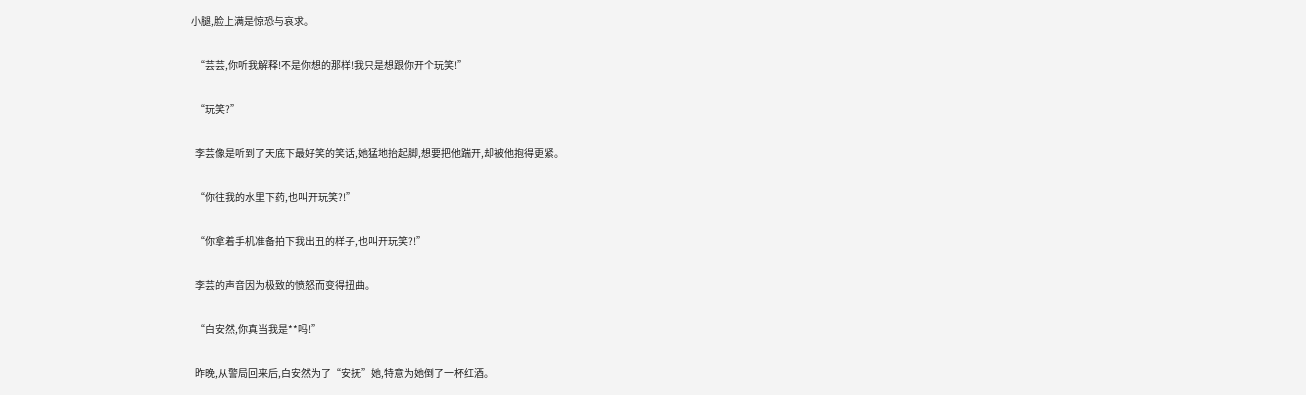小腿,脸上满是惊恐与哀求。

  “芸芸,你听我解释!不是你想的那样!我只是想跟你开个玩笑!”

  “玩笑?”

  李芸像是听到了天底下最好笑的笑话,她猛地抬起脚,想要把他踹开,却被他抱得更紧。

  “你往我的水里下药,也叫开玩笑?!”

  “你拿着手机准备拍下我出丑的样子,也叫开玩笑?!”

  李芸的声音因为极致的愤怒而变得扭曲。

  “白安然,你真当我是**吗!”

  昨晚,从警局回来后,白安然为了“安抚”她,特意为她倒了一杯红酒。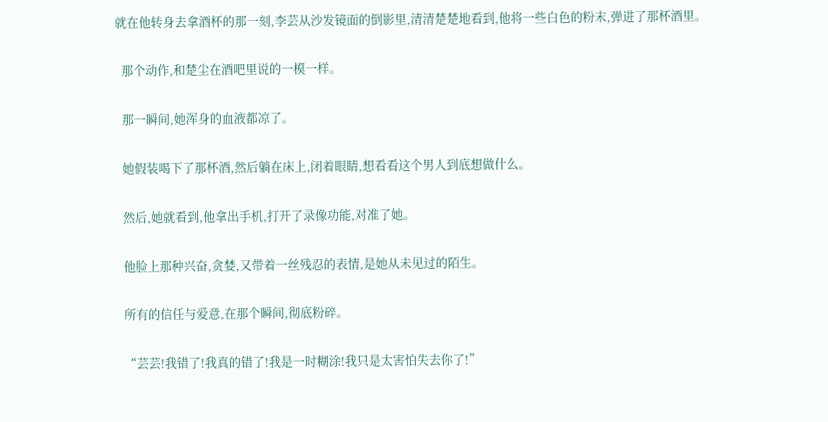就在他转身去拿酒杯的那一刻,李芸从沙发镜面的倒影里,清清楚楚地看到,他将一些白色的粉末,弹进了那杯酒里。

  那个动作,和楚尘在酒吧里说的一模一样。

  那一瞬间,她浑身的血液都凉了。

  她假装喝下了那杯酒,然后躺在床上,闭着眼睛,想看看这个男人到底想做什么。

  然后,她就看到,他拿出手机,打开了录像功能,对准了她。

  他脸上那种兴奋,贪婪,又带着一丝残忍的表情,是她从未见过的陌生。

  所有的信任与爱意,在那个瞬间,彻底粉碎。

  “芸芸!我错了!我真的错了!我是一时糊涂!我只是太害怕失去你了!”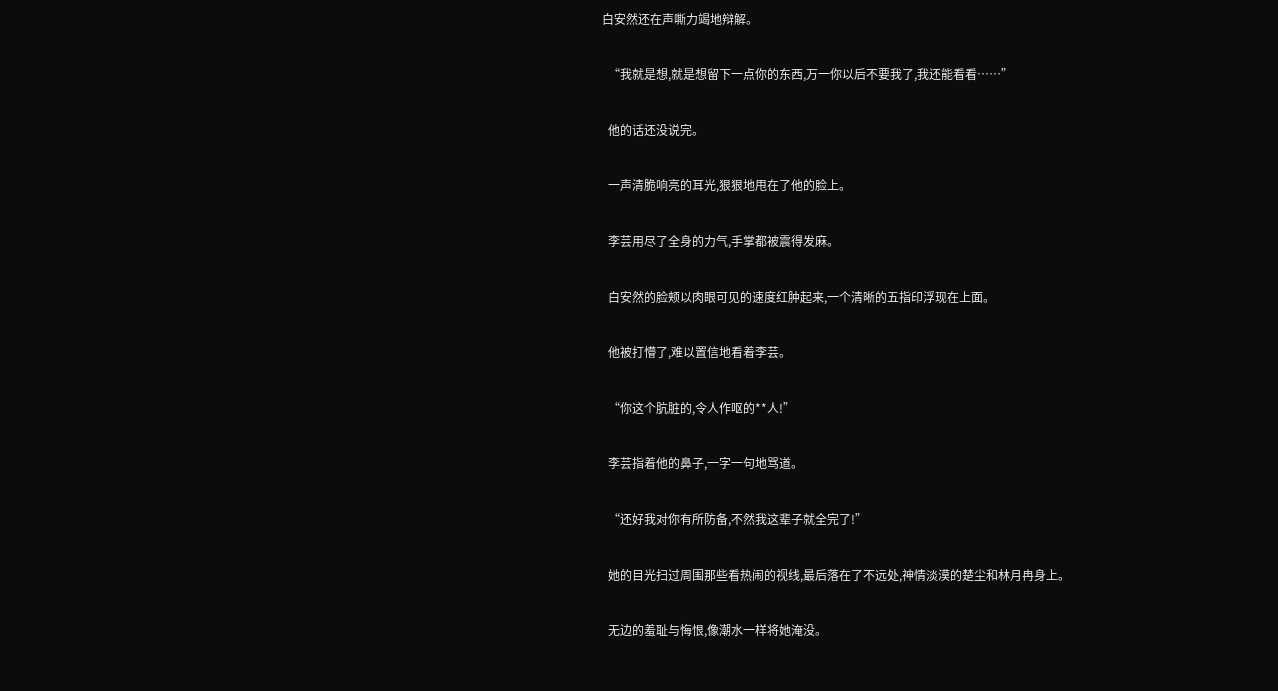白安然还在声嘶力竭地辩解。

  “我就是想,就是想留下一点你的东西,万一你以后不要我了,我还能看看……”

  他的话还没说完。

  一声清脆响亮的耳光,狠狠地甩在了他的脸上。

  李芸用尽了全身的力气,手掌都被震得发麻。

  白安然的脸颊以肉眼可见的速度红肿起来,一个清晰的五指印浮现在上面。

  他被打懵了,难以置信地看着李芸。

  “你这个肮脏的,令人作呕的**人!”

  李芸指着他的鼻子,一字一句地骂道。

  “还好我对你有所防备,不然我这辈子就全完了!”

  她的目光扫过周围那些看热闹的视线,最后落在了不远处,神情淡漠的楚尘和林月冉身上。

  无边的羞耻与悔恨,像潮水一样将她淹没。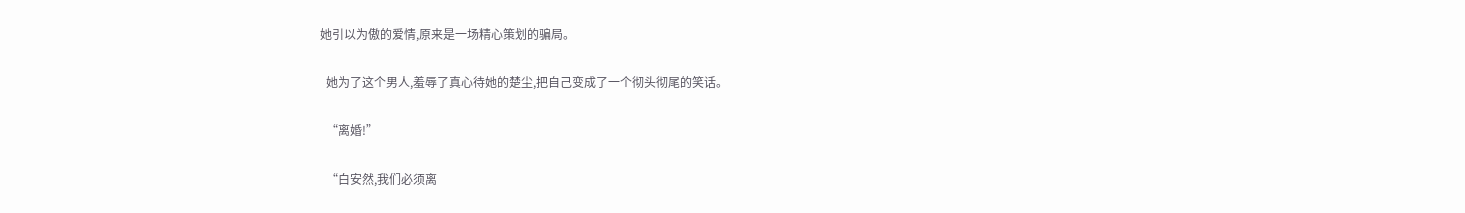她引以为傲的爱情,原来是一场精心策划的骗局。

  她为了这个男人,羞辱了真心待她的楚尘,把自己变成了一个彻头彻尾的笑话。

  “离婚!”

  “白安然,我们必须离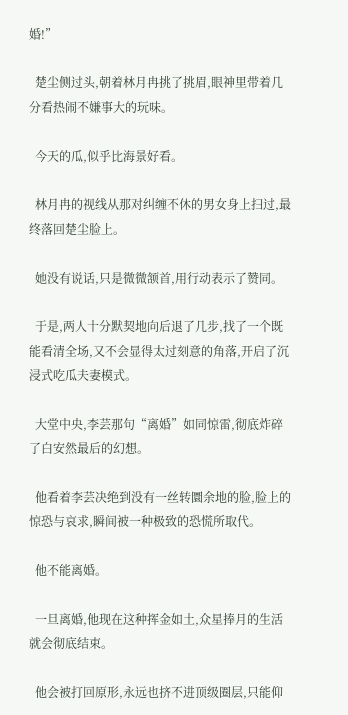婚!”

  楚尘侧过头,朝着林月冉挑了挑眉,眼神里带着几分看热闹不嫌事大的玩味。

  今天的瓜,似乎比海景好看。

  林月冉的视线从那对纠缠不休的男女身上扫过,最终落回楚尘脸上。

  她没有说话,只是微微颔首,用行动表示了赞同。

  于是,两人十分默契地向后退了几步,找了一个既能看清全场,又不会显得太过刻意的角落,开启了沉浸式吃瓜夫妻模式。

  大堂中央,李芸那句“离婚”如同惊雷,彻底炸碎了白安然最后的幻想。

  他看着李芸决绝到没有一丝转圜余地的脸,脸上的惊恐与哀求,瞬间被一种极致的恐慌所取代。

  他不能离婚。

  一旦离婚,他现在这种挥金如土,众星捧月的生活就会彻底结束。

  他会被打回原形,永远也挤不进顶级圈层,只能仰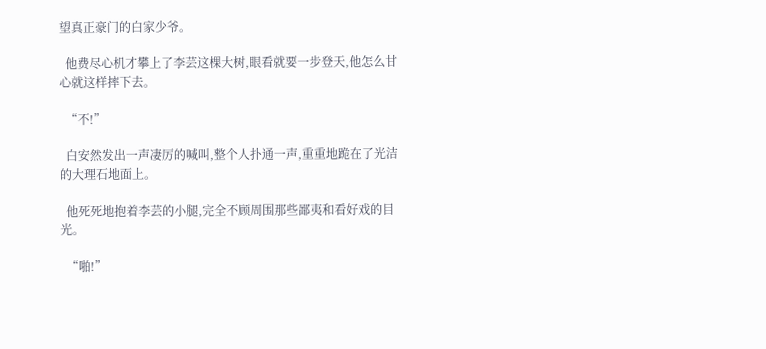望真正豪门的白家少爷。

  他费尽心机才攀上了李芸这棵大树,眼看就要一步登天,他怎么甘心就这样摔下去。

  “不!”

  白安然发出一声凄厉的喊叫,整个人扑通一声,重重地跪在了光洁的大理石地面上。

  他死死地抱着李芸的小腿,完全不顾周围那些鄙夷和看好戏的目光。

  “啪!”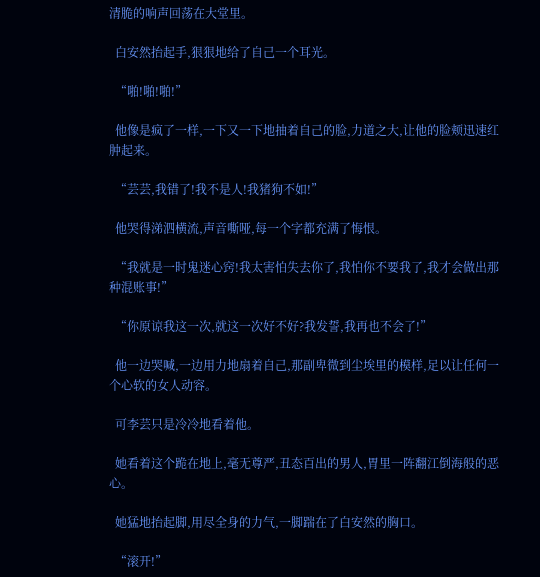清脆的响声回荡在大堂里。

  白安然抬起手,狠狠地给了自己一个耳光。

  “啪!啪!啪!”

  他像是疯了一样,一下又一下地抽着自己的脸,力道之大,让他的脸颊迅速红肿起来。

  “芸芸,我错了!我不是人!我猪狗不如!”

  他哭得涕泗横流,声音嘶哑,每一个字都充满了悔恨。

  “我就是一时鬼迷心窍!我太害怕失去你了,我怕你不要我了,我才会做出那种混账事!”

  “你原谅我这一次,就这一次好不好?我发誓,我再也不会了!”

  他一边哭喊,一边用力地扇着自己,那副卑微到尘埃里的模样,足以让任何一个心软的女人动容。

  可李芸只是冷冷地看着他。

  她看着这个跪在地上,毫无尊严,丑态百出的男人,胃里一阵翻江倒海般的恶心。

  她猛地抬起脚,用尽全身的力气,一脚踹在了白安然的胸口。

  “滚开!”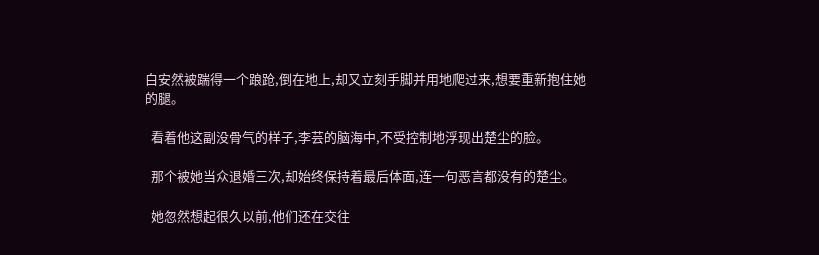白安然被踹得一个踉跄,倒在地上,却又立刻手脚并用地爬过来,想要重新抱住她的腿。

  看着他这副没骨气的样子,李芸的脑海中,不受控制地浮现出楚尘的脸。

  那个被她当众退婚三次,却始终保持着最后体面,连一句恶言都没有的楚尘。

  她忽然想起很久以前,他们还在交往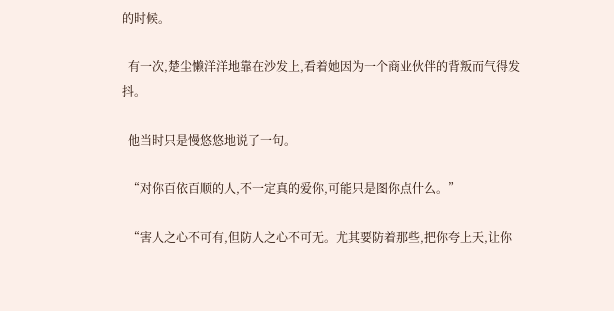的时候。

  有一次,楚尘懒洋洋地靠在沙发上,看着她因为一个商业伙伴的背叛而气得发抖。

  他当时只是慢悠悠地说了一句。

  “对你百依百顺的人,不一定真的爱你,可能只是图你点什么。”

  “害人之心不可有,但防人之心不可无。尤其要防着那些,把你夸上天,让你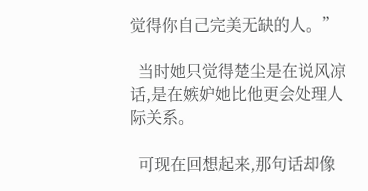觉得你自己完美无缺的人。”

  当时她只觉得楚尘是在说风凉话,是在嫉妒她比他更会处理人际关系。

  可现在回想起来,那句话却像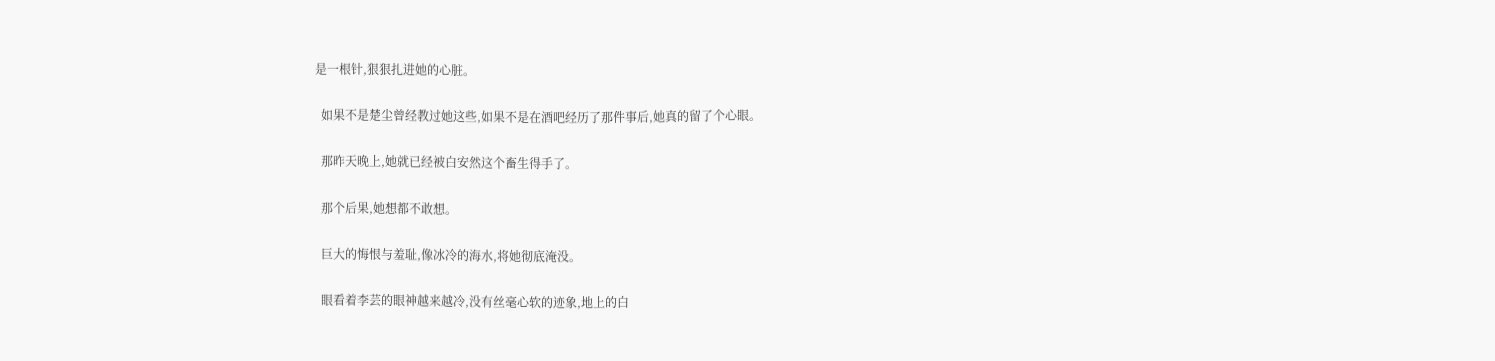是一根针,狠狠扎进她的心脏。

  如果不是楚尘曾经教过她这些,如果不是在酒吧经历了那件事后,她真的留了个心眼。

  那昨天晚上,她就已经被白安然这个畜生得手了。

  那个后果,她想都不敢想。

  巨大的悔恨与羞耻,像冰冷的海水,将她彻底淹没。

  眼看着李芸的眼神越来越冷,没有丝毫心软的迹象,地上的白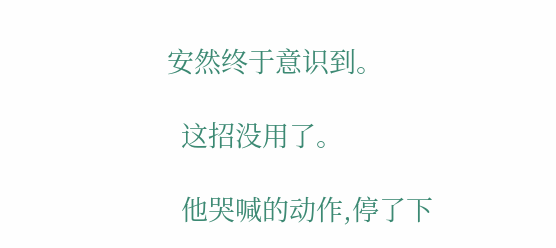安然终于意识到。

  这招没用了。

  他哭喊的动作,停了下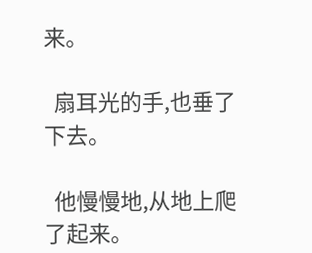来。

  扇耳光的手,也垂了下去。

  他慢慢地,从地上爬了起来。